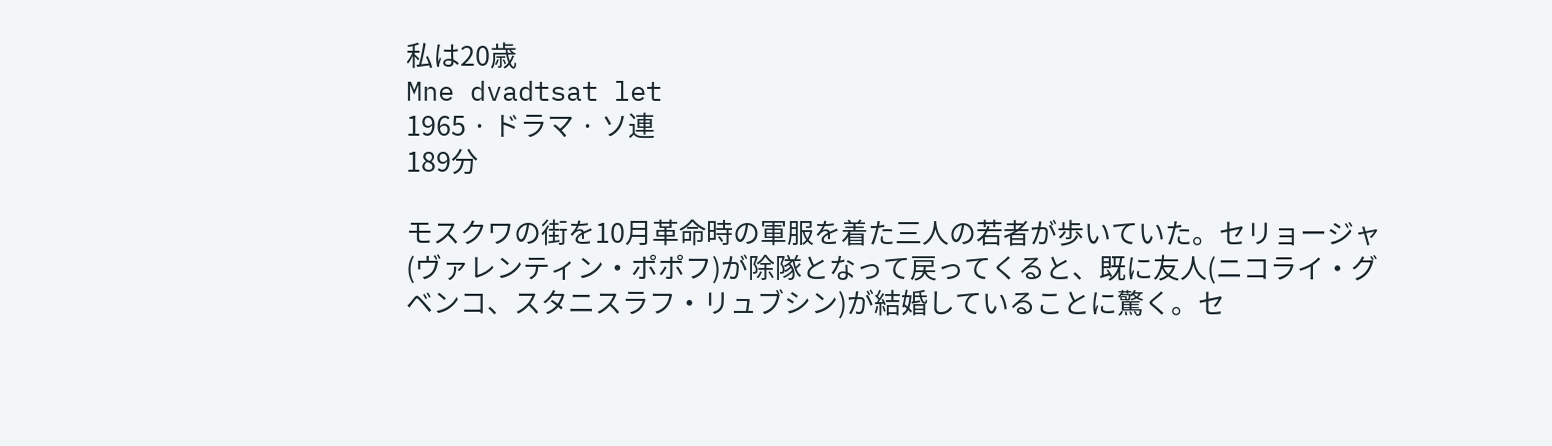私は20歳
Mne dvadtsat let
1965 · ドラマ · ソ連
189分

モスクワの街を10月革命時の軍服を着た三人の若者が歩いていた。セリョージャ(ヴァレンティン・ポポフ)が除隊となって戻ってくると、既に友人(ニコライ・グベンコ、スタニスラフ・リュブシン)が結婚していることに驚く。セ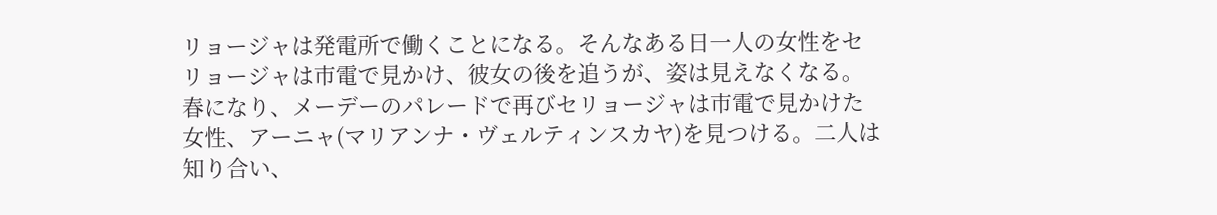リョージャは発電所で働くことになる。そんなある日一人の女性をセリョージャは市電で見かけ、彼女の後を追うが、姿は見えなくなる。春になり、メーデーのパレードで再びセリョージャは市電で見かけた女性、アーニャ(マリアンナ・ヴェルティンスカヤ)を見つける。二人は知り合い、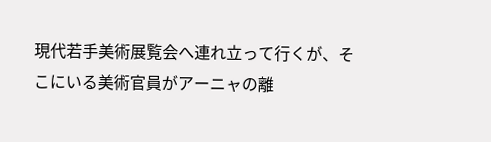現代若手美術展覧会へ連れ立って行くが、そこにいる美術官員がアーニャの離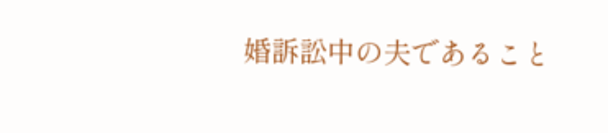婚訴訟中の夫であること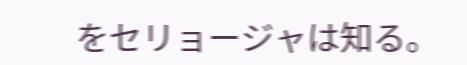をセリョージャは知る。